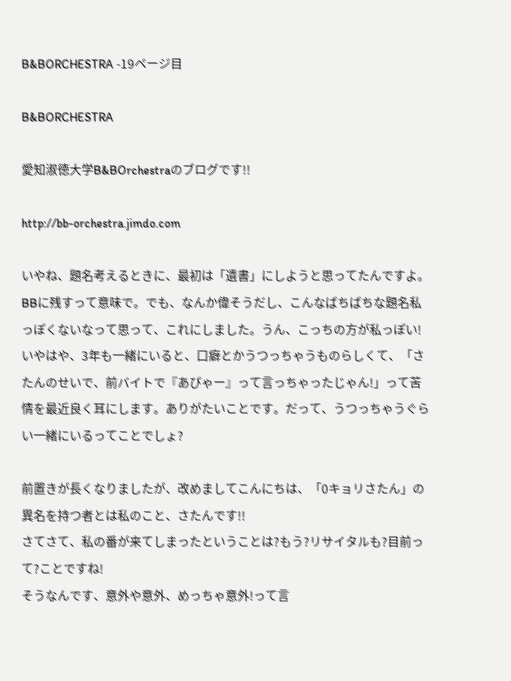B&BORCHESTRA -19ページ目

B&BORCHESTRA

愛知淑徳大学B&BOrchestraのブログです!!

http://bb-orchestra.jimdo.com

いやね、題名考えるときに、最初は「遺書」にしようと思ってたんですよ。BBに残すって意味で。でも、なんか偉そうだし、こんなばちばちな題名私っぽくないなって思って、これにしました。うん、こっちの方が私っぽい!
いやはや、3年も一緒にいると、口癖とかうつっちゃうものらしくて、「さたんのせいで、前バイトで『あぴゃー』って言っちゃったじゃん!」って苦情を最近良く耳にします。ありがたいことです。だって、うつっちゃうぐらい一緒にいるってことでしょ?

前置きが長くなりましたが、改めましてこんにちは、「0キョリさたん」の異名を持つ者とは私のこと、さたんです!!
さてさて、私の番が来てしまったということは?もう?リサイタルも?目前って?ことですね!
そうなんです、意外や意外、めっちゃ意外!って言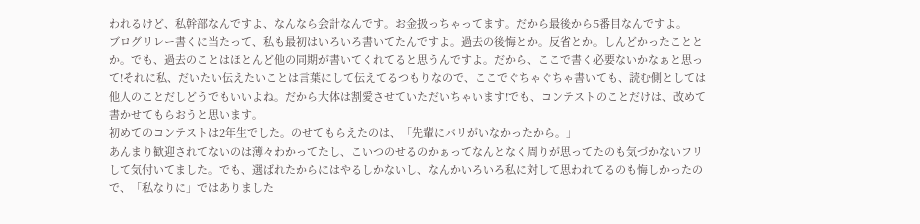われるけど、私幹部なんですよ、なんなら会計なんです。お金扱っちゃってます。だから最後から5番目なんですよ。
ブログリレー書くに当たって、私も最初はいろいろ書いてたんですよ。過去の後悔とか。反省とか。しんどかったこととか。でも、過去のことはほとんど他の同期が書いてくれてると思うんですよ。だから、ここで書く必要ないかなぁと思って!それに私、だいたい伝えたいことは言葉にして伝えてるつもりなので、ここでぐちゃぐちゃ書いても、読む側としては他人のことだしどうでもいいよね。だから大体は割愛させていただいちゃいます!でも、コンテストのことだけは、改めて書かせてもらおうと思います。
初めてのコンテストは2年生でした。のせてもらえたのは、「先輩にバリがいなかったから。」
あんまり歓迎されてないのは薄々わかってたし、こいつのせるのかぁってなんとなく周りが思ってたのも気づかないフリして気付いてました。でも、選ばれたからにはやるしかないし、なんかいろいろ私に対して思われてるのも悔しかったので、「私なりに」ではありました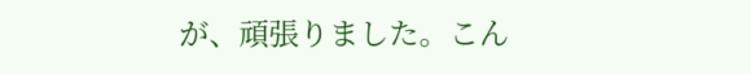が、頑張りました。こん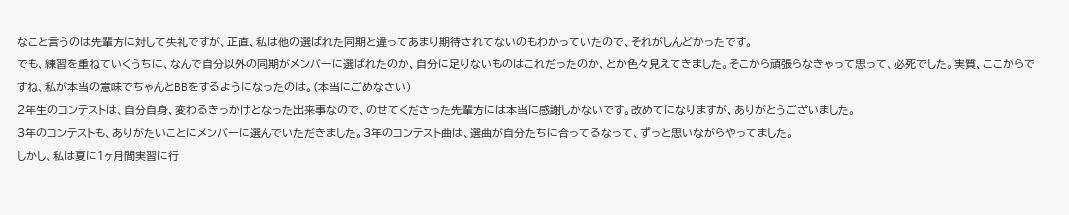なこと言うのは先輩方に対して失礼ですが、正直、私は他の選ばれた同期と違ってあまり期待されてないのもわかっていたので、それがしんどかったです。
でも、練習を重ねていくうちに、なんで自分以外の同期がメンバーに選ばれたのか、自分に足りないものはこれだったのか、とか色々見えてきました。そこから頑張らなきゃって思って、必死でした。実質、ここからですね、私が本当の意味でちゃんとBBをするようになったのは。(本当にごめなさい)
2年生のコンテストは、自分自身、変わるきっかけとなった出来事なので、のせてくださった先輩方には本当に感謝しかないです。改めてになりますが、ありがとうございました。
3年のコンテストも、ありがたいことにメンバーに選んでいただきました。3年のコンテスト曲は、選曲が自分たちに合ってるなって、ずっと思いながらやってました。
しかし、私は夏に1ヶ月間実習に行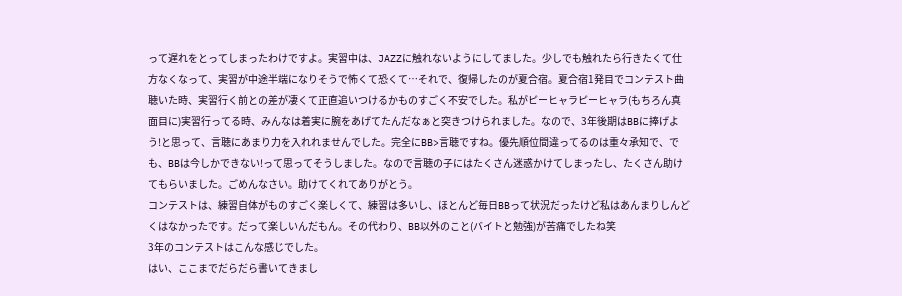って遅れをとってしまったわけですよ。実習中は、JAZZに触れないようにしてました。少しでも触れたら行きたくて仕方なくなって、実習が中途半端になりそうで怖くて恐くて…それで、復帰したのが夏合宿。夏合宿1発目でコンテスト曲聴いた時、実習行く前との差が凄くて正直追いつけるかものすごく不安でした。私がピーヒャラピーヒャラ(もちろん真面目に)実習行ってる時、みんなは着実に腕をあげてたんだなぁと突きつけられました。なので、3年後期はBBに捧げよう!と思って、言聴にあまり力を入れれませんでした。完全にBB>言聴ですね。優先順位間違ってるのは重々承知で、でも、BBは今しかできない!って思ってそうしました。なので言聴の子にはたくさん迷惑かけてしまったし、たくさん助けてもらいました。ごめんなさい。助けてくれてありがとう。
コンテストは、練習自体がものすごく楽しくて、練習は多いし、ほとんど毎日BBって状況だったけど私はあんまりしんどくはなかったです。だって楽しいんだもん。その代わり、BB以外のこと(バイトと勉強)が苦痛でしたね笑
3年のコンテストはこんな感じでした。
はい、ここまでだらだら書いてきまし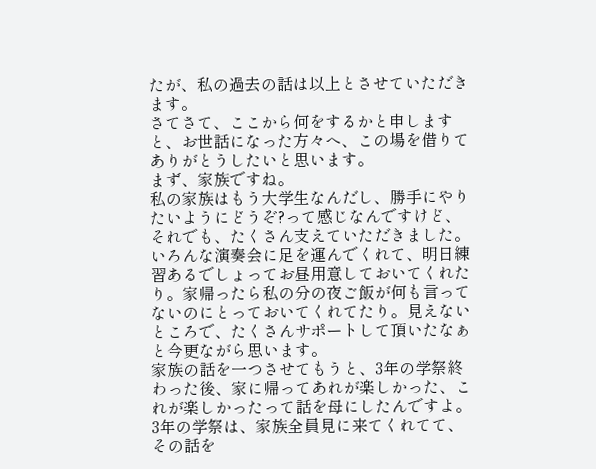たが、私の過去の話は以上とさせていただきます。
さてさて、ここから何をするかと申しますと、お世話になった方々へ、この場を借りてありがとうしたいと思います。
まず、家族ですね。
私の家族はもう大学生なんだし、勝手にやりたいようにどうぞ?って感じなんですけど、それでも、たくさん支えていただきました。いろんな演奏会に足を運んでくれて、明日練習あるでしょってお昼用意しておいてくれたり。家帰ったら私の分の夜ご飯が何も言ってないのにとっておいてくれてたり。見えないところで、たくさんサポートして頂いたなぁと今更ながら思います。
家族の話を一つさせてもうと、3年の学祭終わった後、家に帰ってあれが楽しかった、これが楽しかったって話を母にしたんですよ。3年の学祭は、家族全員見に来てくれてて、その話を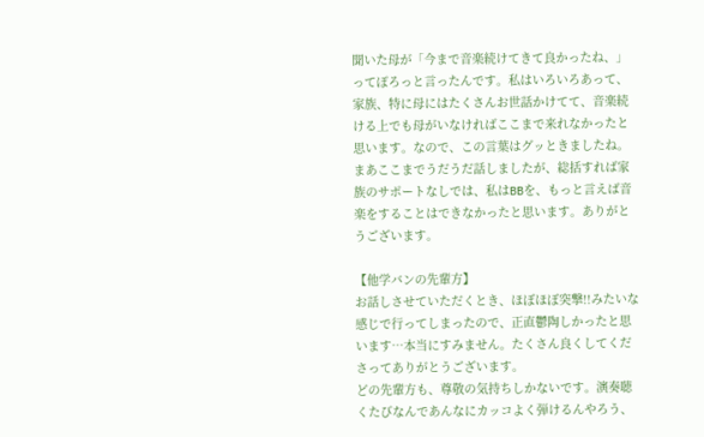聞いた母が「今まで音楽続けてきて良かったね、」ってぽろっと言ったんです。私はいろいろあって、家族、特に母にはたくさんお世話かけてて、音楽続ける上でも母がいなければここまで来れなかったと思います。なので、この言葉はグッときましたね。まあここまでうだうだ話しましたが、総括すれば家族のサポートなしでは、私はBBを、もっと言えば音楽をすることはできなかったと思います。ありがとうございます。

【他学バンの先輩方】
お話しさせていただくとき、ほぼほぼ突撃!!みたいな感じで行ってしまったので、正直鬱陶しかったと思います…本当にすみません。たくさん良くしてくださってありがとうございます。
どの先輩方も、尊敬の気持ちしかないです。演奏聴くたびなんであんなにカッコよく弾けるんやろう、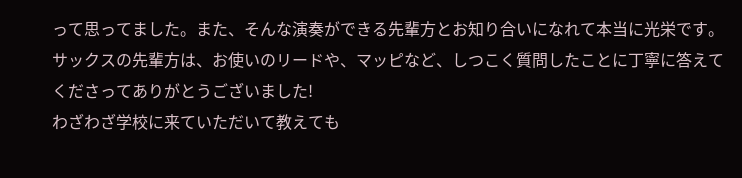って思ってました。また、そんな演奏ができる先輩方とお知り合いになれて本当に光栄です。サックスの先輩方は、お使いのリードや、マッピなど、しつこく質問したことに丁寧に答えてくださってありがとうございました!
わざわざ学校に来ていただいて教えても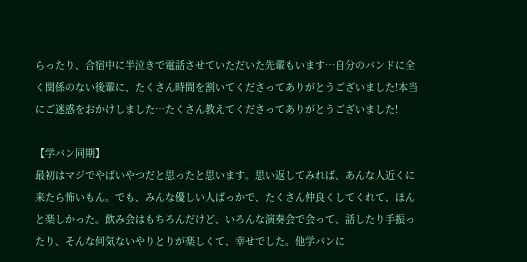らったり、合宿中に半泣きで電話させていただいた先輩もいます…自分のバンドに全く関係のない後輩に、たくさん時間を割いてくださってありがとうございました!本当にご迷惑をおかけしました…たくさん教えてくださってありがとうございました!

【学バン同期】
最初はマジでやばいやつだと思ったと思います。思い返してみれば、あんな人近くに来たら怖いもん。でも、みんな優しい人ばっかで、たくさん仲良くしてくれて、ほんと楽しかった。飲み会はもちろんだけど、いろんな演奏会で会って、話したり手振ったり、そんな何気ないやりとりが楽しくて、幸せでした。他学バンに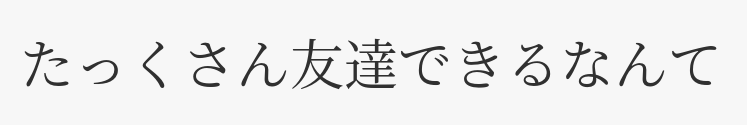たっくさん友達できるなんて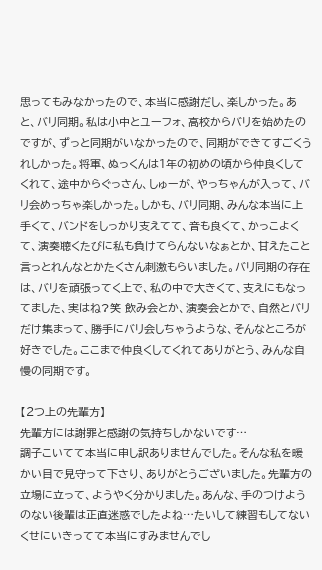思ってもみなかったので、本当に感謝だし、楽しかった。あと、バリ同期。私は小中とユーフォ、高校からバリを始めたのですが、ずっと同期がいなかったので、同期ができてすごくうれしかった。将軍、ぬっくんは1年の初めの頃から仲良くしてくれて、途中からぐっさん、しゅーが、やっちゃんが入って、バリ会めっちゃ楽しかった。しかも、バリ同期、みんな本当に上手くて、バンドをしっかり支えてて、音も良くて、かっこよくて、演奏聴くたびに私も負けてらんないなぁとか、甘えたこと言っとれんなとかたくさん刺激もらいました。バリ同期の存在は、バリを頑張ってく上で、私の中で大きくて、支えにもなってました、実はね?笑 飲み会とか、演奏会とかで、自然とバリだけ集まって、勝手にバリ会しちゃうような、そんなところが好きでした。ここまで仲良くしてくれてありがとう、みんな自慢の同期です。

【2つ上の先輩方】
先輩方には謝罪と感謝の気持ちしかないです…
調子こいてて本当に申し訳ありませんでした。そんな私を暖かい目で見守って下さり、ありがとうございました。先輩方の立場に立って、ようやく分かりました。あんな、手のつけようのない後輩は正直迷惑でしたよね…たいして練習もしてないくせにいきってて本当にすみませんでし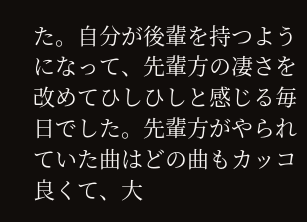た。自分が後輩を持つようになって、先輩方の凄さを改めてひしひしと感じる毎日でした。先輩方がやられていた曲はどの曲もカッコ良くて、大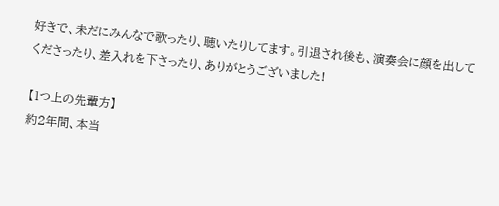好きで、未だにみんなで歌ったり、聴いたりしてます。引退され後も、演奏会に顔を出してくださったり、差入れを下さったり、ありがとうございました!

【1つ上の先輩方】
約2年間、本当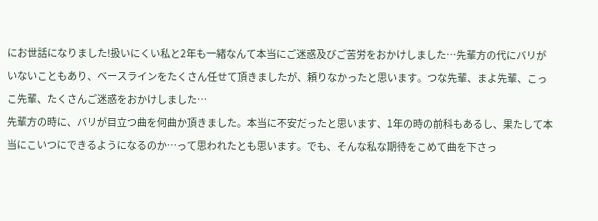にお世話になりました!扱いにくい私と2年も一緒なんて本当にご迷惑及びご苦労をおかけしました…先輩方の代にバリがいないこともあり、ベースラインをたくさん任せて頂きましたが、頼りなかったと思います。つな先輩、まよ先輩、こっこ先輩、たくさんご迷惑をおかけしました…
先輩方の時に、バリが目立つ曲を何曲か頂きました。本当に不安だったと思います、1年の時の前科もあるし、果たして本当にこいつにできるようになるのか…って思われたとも思います。でも、そんな私な期待をこめて曲を下さっ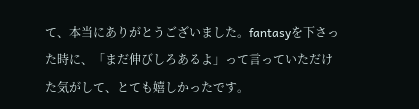て、本当にありがとうございました。fantasyを下さった時に、「まだ伸びしろあるよ」って言っていただけた気がして、とても嬉しかったです。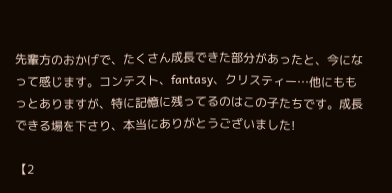先輩方のおかげで、たくさん成長できた部分があったと、今になって感じます。コンテスト、fantasy、クリスティー…他にももっとありますが、特に記憶に残ってるのはこの子たちです。成長できる場を下さり、本当にありがとうございました!

【2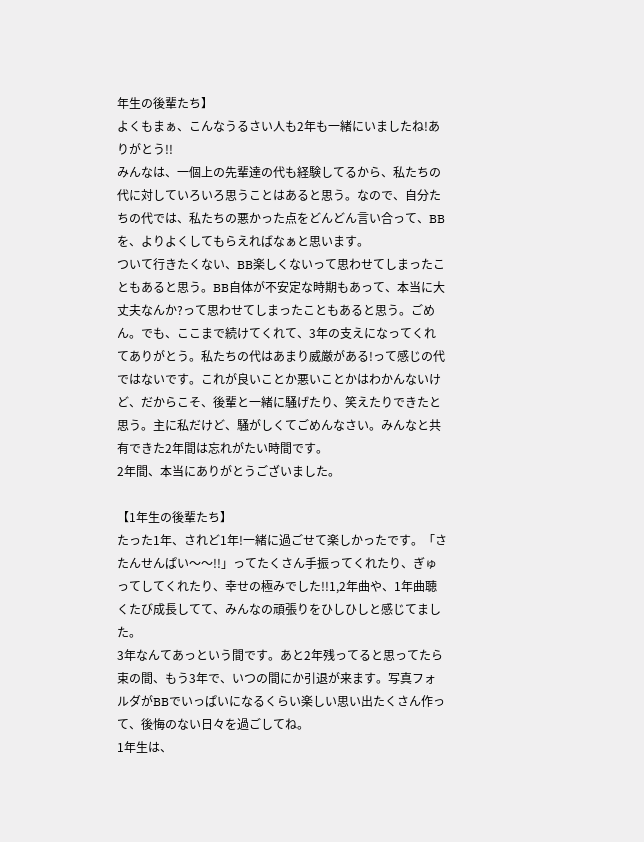年生の後輩たち】
よくもまぁ、こんなうるさい人も2年も一緒にいましたね!ありがとう!!
みんなは、一個上の先輩達の代も経験してるから、私たちの代に対していろいろ思うことはあると思う。なので、自分たちの代では、私たちの悪かった点をどんどん言い合って、BBを、よりよくしてもらえればなぁと思います。
ついて行きたくない、BB楽しくないって思わせてしまったこともあると思う。BB自体が不安定な時期もあって、本当に大丈夫なんか?って思わせてしまったこともあると思う。ごめん。でも、ここまで続けてくれて、3年の支えになってくれてありがとう。私たちの代はあまり威厳がある!って感じの代ではないです。これが良いことか悪いことかはわかんないけど、だからこそ、後輩と一緒に騒げたり、笑えたりできたと思う。主に私だけど、騒がしくてごめんなさい。みんなと共有できた2年間は忘れがたい時間です。
2年間、本当にありがとうございました。

【1年生の後輩たち】
たった1年、されど1年!一緒に過ごせて楽しかったです。「さたんせんぱい〜〜!!」ってたくさん手振ってくれたり、ぎゅってしてくれたり、幸せの極みでした!!1,2年曲や、1年曲聴くたび成長してて、みんなの頑張りをひしひしと感じてました。
3年なんてあっという間です。あと2年残ってると思ってたら束の間、もう3年で、いつの間にか引退が来ます。写真フォルダがBBでいっぱいになるくらい楽しい思い出たくさん作って、後悔のない日々を過ごしてね。
1年生は、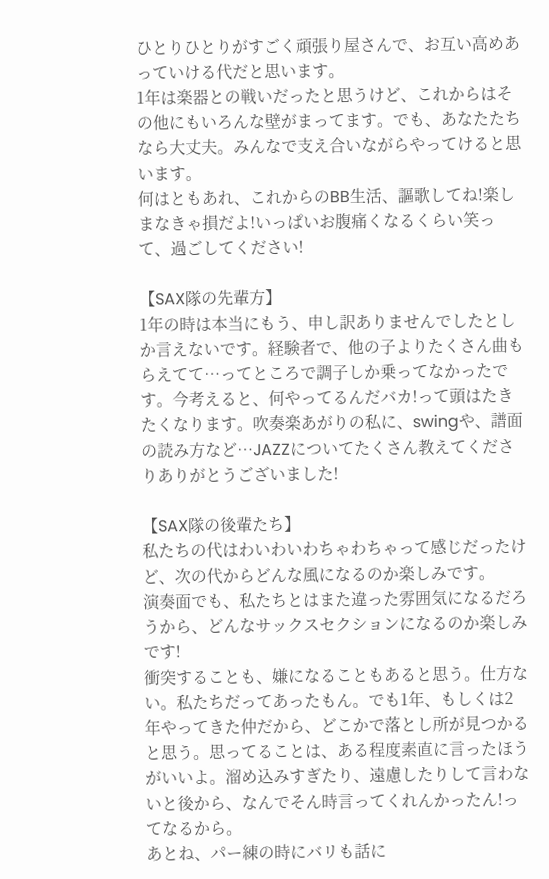ひとりひとりがすごく頑張り屋さんで、お互い高めあっていける代だと思います。
1年は楽器との戦いだったと思うけど、これからはその他にもいろんな壁がまってます。でも、あなたたちなら大丈夫。みんなで支え合いながらやってけると思います。
何はともあれ、これからのBB生活、謳歌してね!楽しまなきゃ損だよ!いっぱいお腹痛くなるくらい笑って、過ごしてください!

【SAX隊の先輩方】
1年の時は本当にもう、申し訳ありませんでしたとしか言えないです。経験者で、他の子よりたくさん曲もらえてて…ってところで調子しか乗ってなかったです。今考えると、何やってるんだバカ!って頭はたきたくなります。吹奏楽あがりの私に、swingや、譜面の読み方など…JAZZについてたくさん教えてくださりありがとうございました!

【SAX隊の後輩たち】
私たちの代はわいわいわちゃわちゃって感じだったけど、次の代からどんな風になるのか楽しみです。
演奏面でも、私たちとはまた違った雰囲気になるだろうから、どんなサックスセクションになるのか楽しみです!
衝突することも、嫌になることもあると思う。仕方ない。私たちだってあったもん。でも1年、もしくは2年やってきた仲だから、どこかで落とし所が見つかると思う。思ってることは、ある程度素直に言ったほうがいいよ。溜め込みすぎたり、遠慮したりして言わないと後から、なんでそん時言ってくれんかったん!ってなるから。
あとね、パー練の時にバリも話に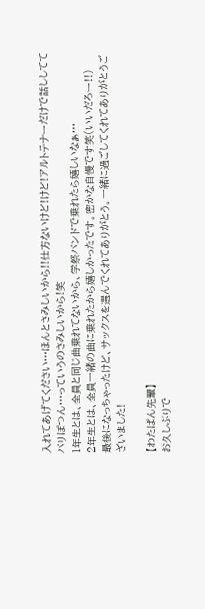入れてあげてください…ほんとさみしいから!!仕方ないけど!けど!アルトテナーだけで話ししててバリぽつん…っていうのさみしいから!笑
1年生とは、全員と同じ曲乗れてないから、学祭バンドで乗れたら嬉しいなぁ…
2年生とは、全員一緒の曲に乗れたから嬉しかったです。密かな自慢です笑(いいだろー!!)
最後になっちゃったけど、サックスを選んでくれてありがとう。一緒に過ごしてくれてありがとうございました!

【わたぱん先輩】
お久しぶりで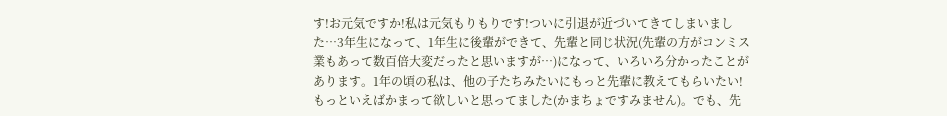す!お元気ですか!私は元気もりもりです!ついに引退が近づいてきてしまいました…3年生になって、1年生に後輩ができて、先輩と同じ状況(先輩の方がコンミス業もあって数百倍大変だったと思いますが…)になって、いろいろ分かったことがあります。1年の頃の私は、他の子たちみたいにもっと先輩に教えてもらいたい!もっといえばかまって欲しいと思ってました(かまちょですみません)。でも、先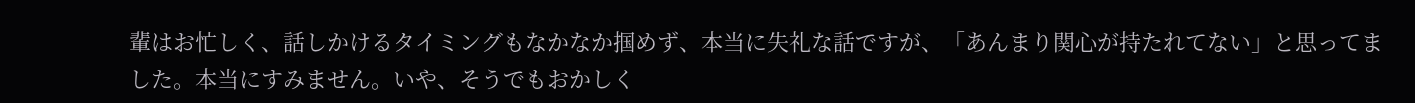輩はお忙しく、話しかけるタイミングもなかなか掴めず、本当に失礼な話ですが、「あんまり関心が持たれてない」と思ってました。本当にすみません。いや、そうでもおかしく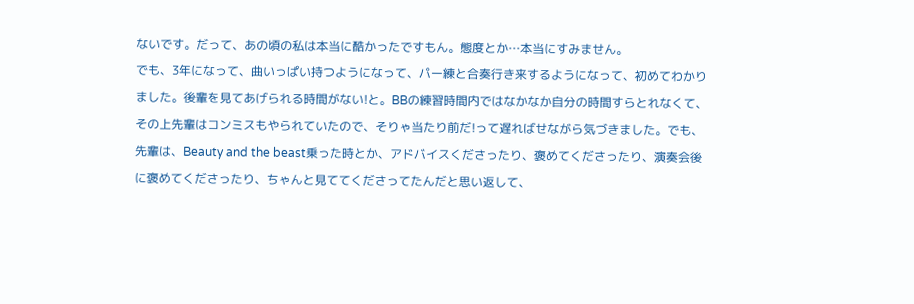ないです。だって、あの頃の私は本当に酷かったですもん。態度とか…本当にすみません。
でも、3年になって、曲いっぱい持つようになって、パー練と合奏行き来するようになって、初めてわかりました。後輩を見てあげられる時間がない!と。BBの練習時間内ではなかなか自分の時間すらとれなくて、その上先輩はコンミスもやられていたので、そりゃ当たり前だ!って遅ればせながら気づきました。でも、先輩は、Beauty and the beast乗った時とか、アドバイスくださったり、褒めてくださったり、演奏会後に褒めてくださったり、ちゃんと見ててくださってたんだと思い返して、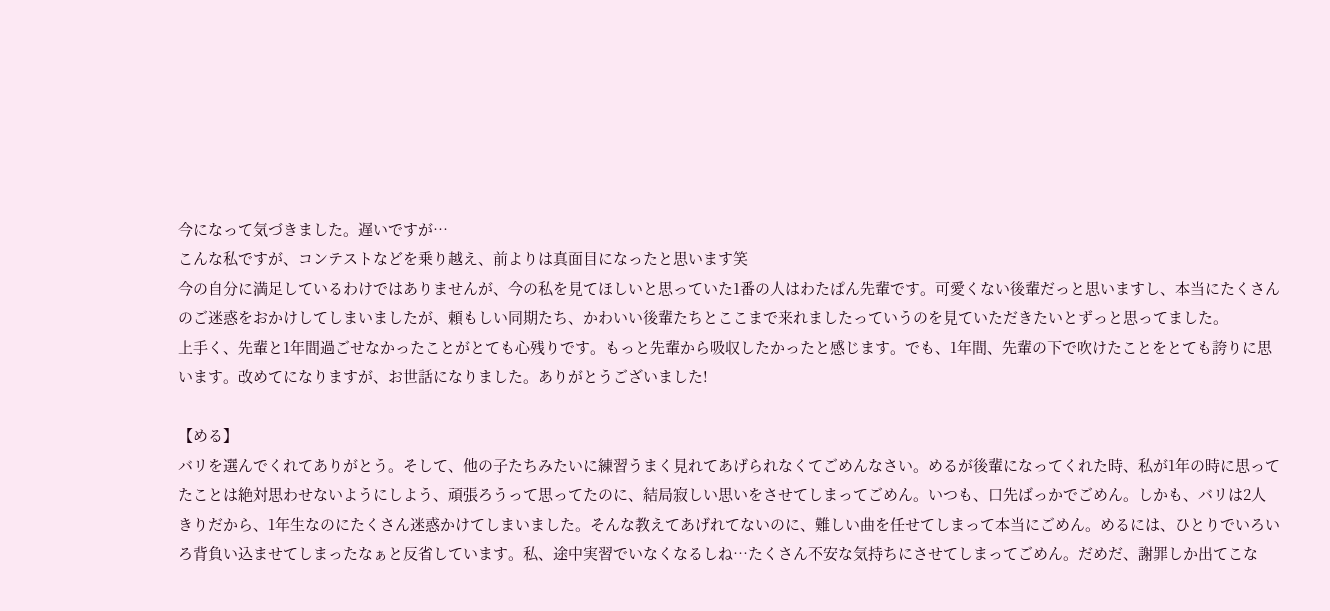今になって気づきました。遅いですが…
こんな私ですが、コンテストなどを乗り越え、前よりは真面目になったと思います笑
今の自分に満足しているわけではありませんが、今の私を見てほしいと思っていた1番の人はわたぱん先輩です。可愛くない後輩だっと思いますし、本当にたくさんのご迷惑をおかけしてしまいましたが、頼もしい同期たち、かわいい後輩たちとここまで来れましたっていうのを見ていただきたいとずっと思ってました。
上手く、先輩と1年間過ごせなかったことがとても心残りです。もっと先輩から吸収したかったと感じます。でも、1年間、先輩の下で吹けたことをとても誇りに思います。改めてになりますが、お世話になりました。ありがとうございました!

【める】
バリを選んでくれてありがとう。そして、他の子たちみたいに練習うまく見れてあげられなくてごめんなさい。めるが後輩になってくれた時、私が1年の時に思ってたことは絶対思わせないようにしよう、頑張ろうって思ってたのに、結局寂しい思いをさせてしまってごめん。いつも、口先ばっかでごめん。しかも、バリは2人きりだから、1年生なのにたくさん迷惑かけてしまいました。そんな教えてあげれてないのに、難しい曲を任せてしまって本当にごめん。めるには、ひとりでいろいろ背負い込ませてしまったなぁと反省しています。私、途中実習でいなくなるしね…たくさん不安な気持ちにさせてしまってごめん。だめだ、謝罪しか出てこな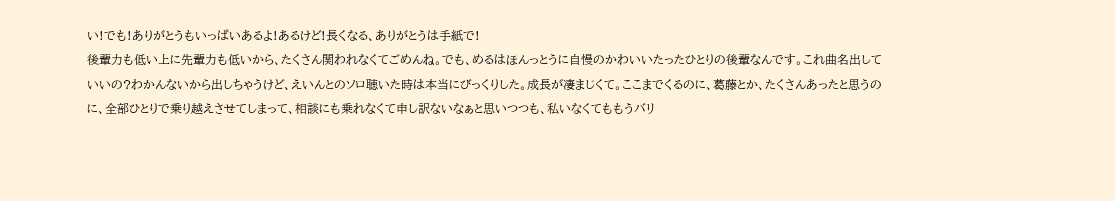い!でも!ありがとうもいっぱいあるよ!あるけど!長くなる、ありがとうは手紙で!
後輩力も低い上に先輩力も低いから、たくさん関われなくてごめんね。でも、めるはほんっとうに自慢のかわいいたったひとりの後輩なんです。これ曲名出していいの?わかんないから出しちゃうけど、えいんとのソロ聴いた時は本当にびっくりした。成長が凄まじくて。ここまでくるのに、葛藤とか、たくさんあったと思うのに、全部ひとりで乗り越えさせてしまって、相談にも乗れなくて申し訳ないなぁと思いつつも、私いなくてももうバリ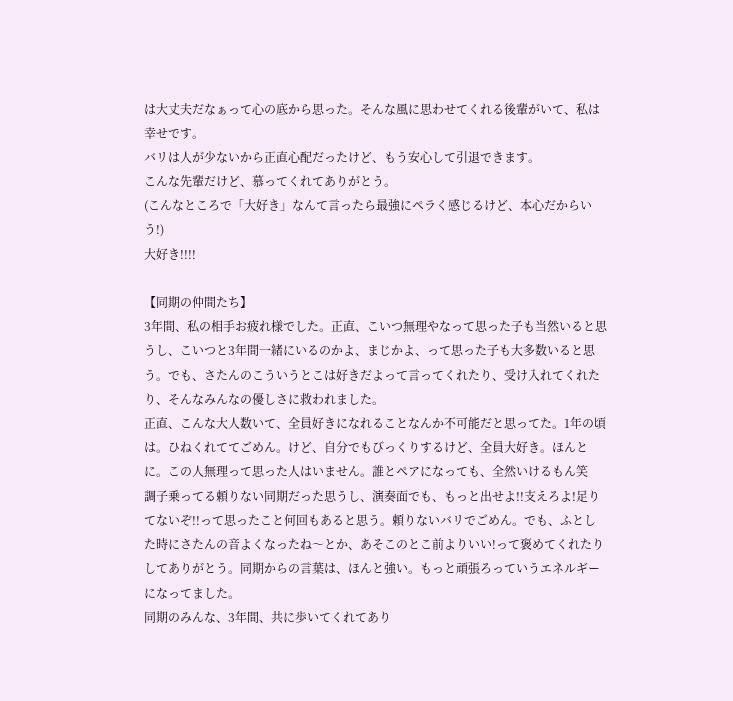は大丈夫だなぁって心の底から思った。そんな風に思わせてくれる後輩がいて、私は幸せです。
バリは人が少ないから正直心配だったけど、もう安心して引退できます。
こんな先輩だけど、慕ってくれてありがとう。
(こんなところで「大好き」なんて言ったら最強にペラく感じるけど、本心だからいう!)
大好き!!!!

【同期の仲間たち】
3年間、私の相手お疲れ様でした。正直、こいつ無理やなって思った子も当然いると思うし、こいつと3年間一緒にいるのかよ、まじかよ、って思った子も大多数いると思う。でも、さたんのこういうとこは好きだよって言ってくれたり、受け入れてくれたり、そんなみんなの優しさに救われました。
正直、こんな大人数いて、全員好きになれることなんか不可能だと思ってた。1年の頃は。ひねくれててごめん。けど、自分でもびっくりするけど、全員大好き。ほんとに。この人無理って思った人はいません。誰とペアになっても、全然いけるもん笑
調子乗ってる頼りない同期だった思うし、演奏面でも、もっと出せよ!!支えろよ!足りてないぞ!!って思ったこと何回もあると思う。頼りないバリでごめん。でも、ふとした時にさたんの音よくなったね〜とか、あそこのとこ前よりいい!って褒めてくれたりしてありがとう。同期からの言葉は、ほんと強い。もっと頑張ろっていうエネルギーになってました。
同期のみんな、3年間、共に歩いてくれてあり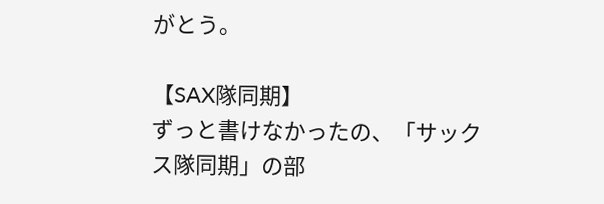がとう。

【SAX隊同期】
ずっと書けなかったの、「サックス隊同期」の部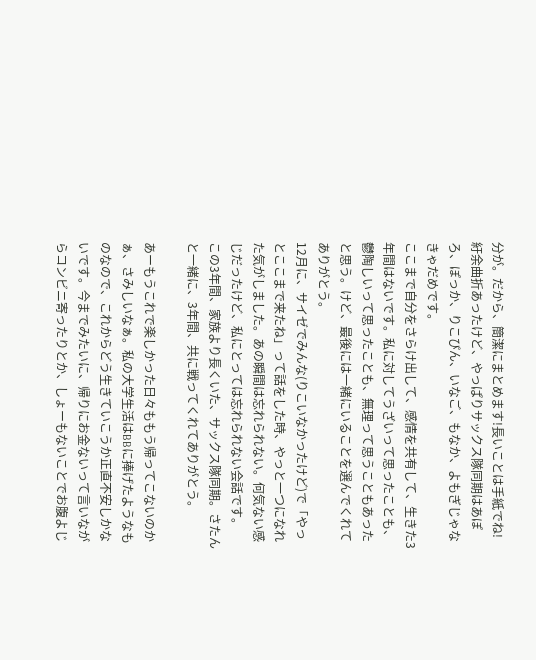分が。だから、簡潔にまとめます!長いことは手紙でね!
紆余曲折あったけど、やっぱりサックス隊同期はあぽろ、ぽっか、りこぴん、いなご、もなか、よもぎじゃなきゃだめです。
ここまで自分をさらけ出して、感情を共有して、生きた3年間はないです。私に対してうざいって思ったことも、鬱陶しいって思ったことも、無理って思うこともあったと思う。けど、最後には一緒にいることを選んでくれてありがとう。
12月に、サイゼでみんな(りこいなかったけど)で「やっとここまで来たね」って話をした時、やっと一つになれた気がしました。あの瞬間は忘れられない。何気ない感じだったけど、私にとっては忘れられない会話です。
この3年間、家族より長くいた、サックス隊同期。さたんと一緒に、3年間、共に戦ってくれてありがとう。

あーもうこれで楽しかった日々ももう帰ってこないのかぁ、さみしいなぁ。私の大学生活はBBに捧げたようなものなので、これからどう生きていこうか正直不安しかないです。今までみたいに、帰りにお金ないって言いながらコンビニ寄ったりとか、しょーもないことでお腹よじ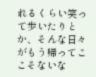れるくらい笑って歩いたりとか、そんな日々がもう帰ってここそないな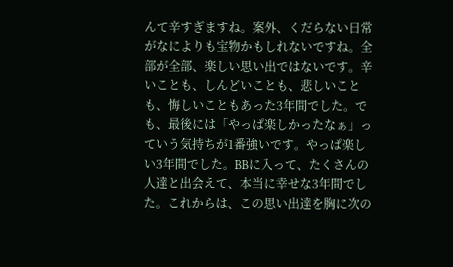んて辛すぎますね。案外、くだらない日常がなによりも宝物かもしれないですね。全部が全部、楽しい思い出ではないです。辛いことも、しんどいことも、悲しいことも、悔しいこともあった3年間でした。でも、最後には「やっぱ楽しかったなぁ」っていう気持ちが1番強いです。やっぱ楽しい3年間でした。BBに入って、たくさんの人達と出会えて、本当に幸せな3年間でした。これからは、この思い出達を胸に次の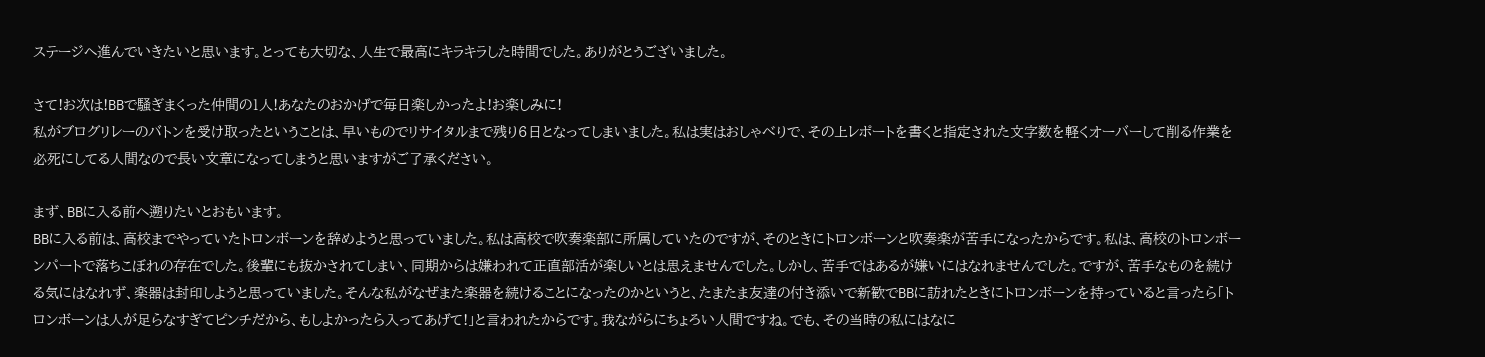ステージへ進んでいきたいと思います。とっても大切な、人生で最高にキラキラした時間でした。ありがとうございました。

さて!お次は!BBで騒ぎまくった仲間の1人!あなたのおかげで毎日楽しかったよ!お楽しみに!
私がブログリレーのバトンを受け取ったということは、早いものでリサイタルまで残り6日となってしまいました。私は実はおしゃべりで、その上レポートを書くと指定された文字数を軽くオーバーして削る作業を必死にしてる人間なので長い文章になってしまうと思いますがご了承ください。

まず、BBに入る前へ遡りたいとおもいます。
BBに入る前は、高校までやっていたトロンボーンを辞めようと思っていました。私は高校で吹奏楽部に所属していたのですが、そのときにトロンボーンと吹奏楽が苦手になったからです。私は、高校のトロンボーンパートで落ちこぼれの存在でした。後輩にも抜かされてしまい、同期からは嫌われて正直部活が楽しいとは思えませんでした。しかし、苦手ではあるが嫌いにはなれませんでした。ですが、苦手なものを続ける気にはなれず、楽器は封印しようと思っていました。そんな私がなぜまた楽器を続けることになったのかというと、たまたま友達の付き添いで新歓でBBに訪れたときにトロンボーンを持っていると言ったら「トロンボーンは人が足らなすぎてピンチだから、もしよかったら入ってあげて!」と言われたからです。我ながらにちょろい人間ですね。でも、その当時の私にはなに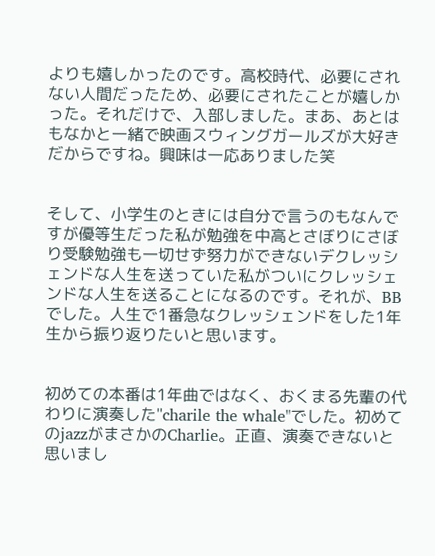よりも嬉しかったのです。高校時代、必要にされない人間だったため、必要にされたことが嬉しかった。それだけで、入部しました。まあ、あとはもなかと一緒で映画スウィングガールズが大好きだからですね。興味は一応ありました笑


そして、小学生のときには自分で言うのもなんですが優等生だった私が勉強を中高とさぼりにさぼり受験勉強も一切せず努力ができないデクレッシェンドな人生を送っていた私がついにクレッシェンドな人生を送ることになるのです。それが、BBでした。人生で1番急なクレッシェンドをした1年生から振り返りたいと思います。


初めての本番は1年曲ではなく、おくまる先輩の代わりに演奏した"charile the whale"でした。初めてのjazzがまさかのCharlie。正直、演奏できないと思いまし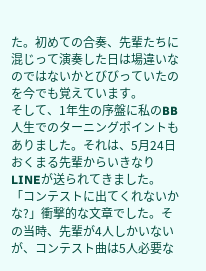た。初めての合奏、先輩たちに混じって演奏した日は場違いなのではないかとびびっていたのを今でも覚えています。
そして、1年生の序盤に私のBB人生でのターニングポイントもありました。それは、5月24日おくまる先輩からいきなりLINEが送られてきました。「コンテストに出てくれないかな?」衝撃的な文章でした。その当時、先輩が4人しかいないが、コンテスト曲は5人必要な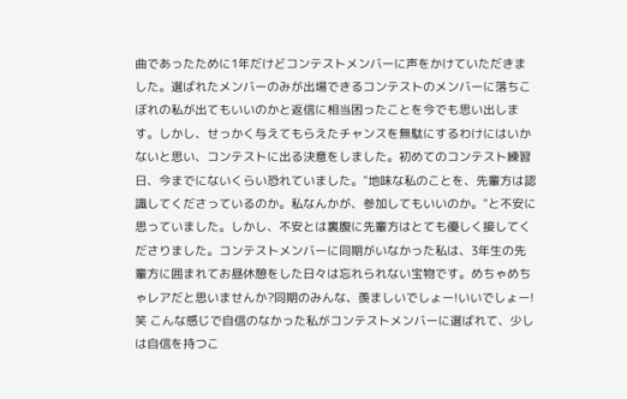曲であったために1年だけどコンテストメンバーに声をかけていただきました。選ばれたメンバーのみが出場できるコンテストのメンバーに落ちこぼれの私が出てもいいのかと返信に相当困ったことを今でも思い出します。しかし、せっかく与えてもらえたチャンスを無駄にするわけにはいかないと思い、コンテストに出る決意をしました。初めてのコンテスト練習日、今までにないくらい恐れていました。"地味な私のことを、先輩方は認識してくださっているのか。私なんかが、参加してもいいのか。"と不安に思っていました。しかし、不安とは裏腹に先輩方はとても優しく接してくださりました。コンテストメンバーに同期がいなかった私は、3年生の先輩方に囲まれてお昼休憩をした日々は忘れられない宝物です。めちゃめちゃレアだと思いませんか?同期のみんな、羨ましいでしょー!いいでしょー!笑 こんな感じで自信のなかった私がコンテストメンバーに選ばれて、少しは自信を持つこ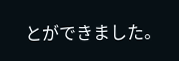とができました。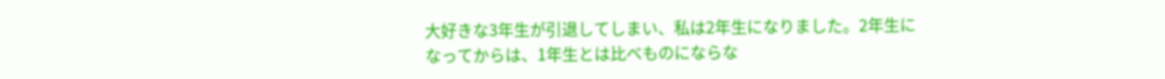大好きな3年生が引退してしまい、私は2年生になりました。2年生になってからは、1年生とは比べものにならな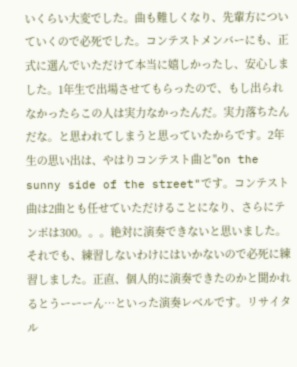いくらい大変でした。曲も難しくなり、先輩方についていくので必死でした。コンテストメンバーにも、正式に選んでいただけて本当に嬉しかったし、安心しました。1年生で出場させてもらったので、もし出られなかったらこの人は実力なかったんだ。実力落ちたんだな。と思われてしまうと思っていたからです。2年生の思い出は、やはりコンテスト曲と"on the sunny side of the street"です。コンテスト曲は2曲とも任せていただけることになり、さらにテンポは300。。。絶対に演奏できないと思いました。それでも、練習しないわけにはいかないので必死に練習しました。正直、個人的に演奏できたのかと聞かれるとうーーーん…といった演奏レベルです。リサイタル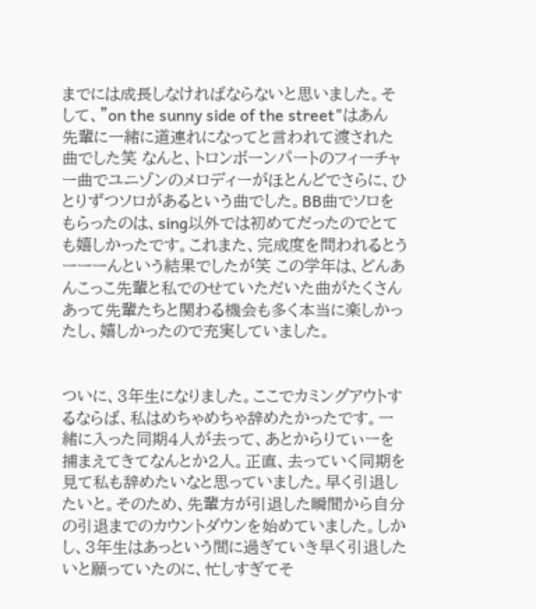までには成長しなければならないと思いました。そして、"on the sunny side of the street"はあん先輩に一緒に道連れになってと言われて渡された曲でした笑 なんと、トロンボーンパートのフィーチャー曲でユニゾンのメロディーがほとんどでさらに、ひとりずつソロがあるという曲でした。BB曲でソロをもらったのは、sing以外では初めてだったのでとても嬉しかったです。これまた、完成度を問われるとうーーーんという結果でしたが笑 この学年は、どんあんこっこ先輩と私でのせていただいた曲がたくさんあって先輩たちと関わる機会も多く本当に楽しかったし、嬉しかったので充実していました。


ついに、3年生になりました。ここでカミングアウトするならば、私はめちゃめちゃ辞めたかったです。一緒に入った同期4人が去って、あとからりてぃーを捕まえてきてなんとか2人。正直、去っていく同期を見て私も辞めたいなと思っていました。早く引退したいと。そのため、先輩方が引退した瞬間から自分の引退までのカウントダウンを始めていました。しかし、3年生はあっという間に過ぎていき早く引退したいと願っていたのに、忙しすぎてそ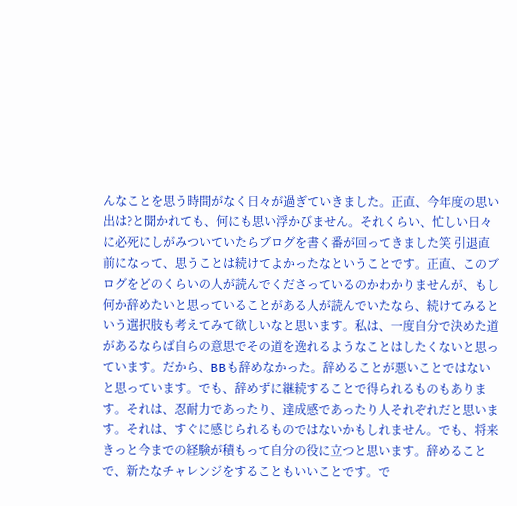んなことを思う時間がなく日々が過ぎていきました。正直、今年度の思い出は?と聞かれても、何にも思い浮かびません。それくらい、忙しい日々に必死にしがみついていたらブログを書く番が回ってきました笑 引退直前になって、思うことは続けてよかったなということです。正直、このブログをどのくらいの人が読んでくださっているのかわかりませんが、もし何か辞めたいと思っていることがある人が読んでいたなら、続けてみるという選択肢も考えてみて欲しいなと思います。私は、一度自分で決めた道があるならば自らの意思でその道を逸れるようなことはしたくないと思っています。だから、BBも辞めなかった。辞めることが悪いことではないと思っています。でも、辞めずに継続することで得られるものもあります。それは、忍耐力であったり、達成感であったり人それぞれだと思います。それは、すぐに感じられるものではないかもしれません。でも、将来きっと今までの経験が積もって自分の役に立つと思います。辞めることで、新たなチャレンジをすることもいいことです。で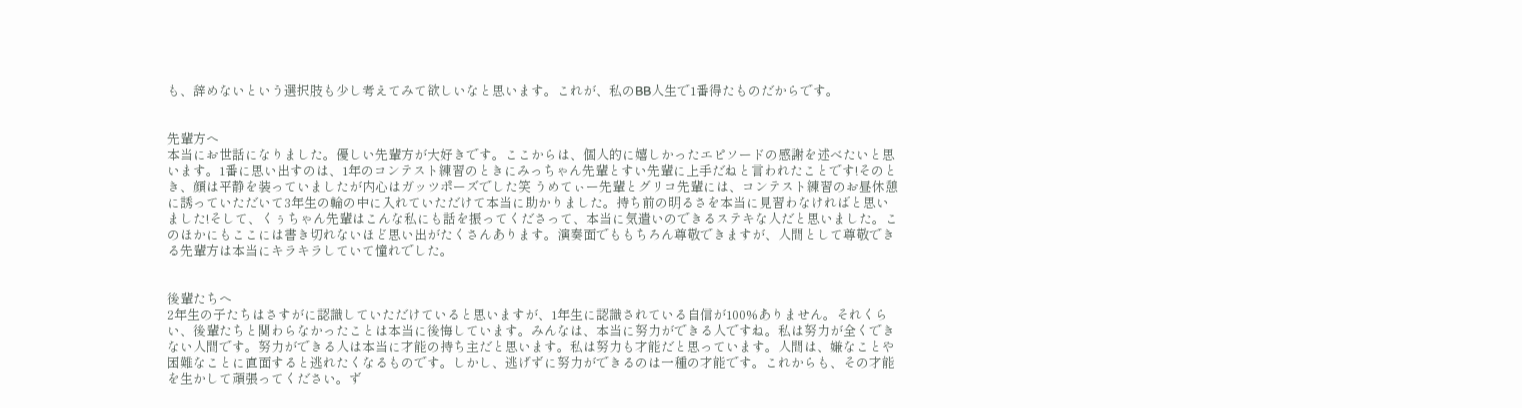も、辞めないという選択肢も少し考えてみて欲しいなと思います。これが、私のBB人生で1番得たものだからです。


先輩方へ
本当にお世話になりました。優しい先輩方が大好きです。ここからは、個人的に嬉しかったエピソードの感謝を述べたいと思います。1番に思い出すのは、1年のコンテスト練習のときにみっちゃん先輩とすい先輩に上手だねと言われたことです!そのとき、顔は平静を装っていましたが内心はガッツポーズでした笑 うめてぃー先輩とグリコ先輩には、コンテスト練習のお昼休憩に誘っていただいて3年生の輪の中に入れていただけて本当に助かりました。持ち前の明るさを本当に見習わなければと思いました!そして、くぅちゃん先輩はこんな私にも話を振ってくださって、本当に気遣いのできるステキな人だと思いました。このほかにもここには書き切れないほど思い出がたくさんあります。演奏面でももちろん尊敬できますが、人間として尊敬できる先輩方は本当にキラキラしていて憧れでした。


後輩たちへ
2年生の子たちはさすがに認識していただけていると思いますが、1年生に認識されている自信が100%ありません。それくらい、後輩たちと関わらなかったことは本当に後悔しています。みんなは、本当に努力ができる人ですね。私は努力が全くできない人間です。努力ができる人は本当に才能の持ち主だと思います。私は努力も才能だと思っています。人間は、嫌なことや困難なことに直面すると逃れたくなるものです。しかし、逃げずに努力ができるのは一種の才能です。これからも、その才能を生かして頑張ってください。ず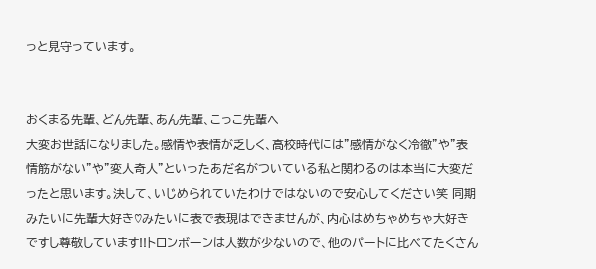っと見守っています。


おくまる先輩、どん先輩、あん先輩、こっこ先輩へ
大変お世話になりました。感情や表情が乏しく、高校時代には"感情がなく冷徹"や"表情筋がない"や"変人奇人"といったあだ名がついている私と関わるのは本当に大変だったと思います。決して、いじめられていたわけではないので安心してください笑 同期みたいに先輩大好き♡みたいに表で表現はできませんが、内心はめちゃめちゃ大好きですし尊敬しています!!トロンボーンは人数が少ないので、他のパートに比べてたくさん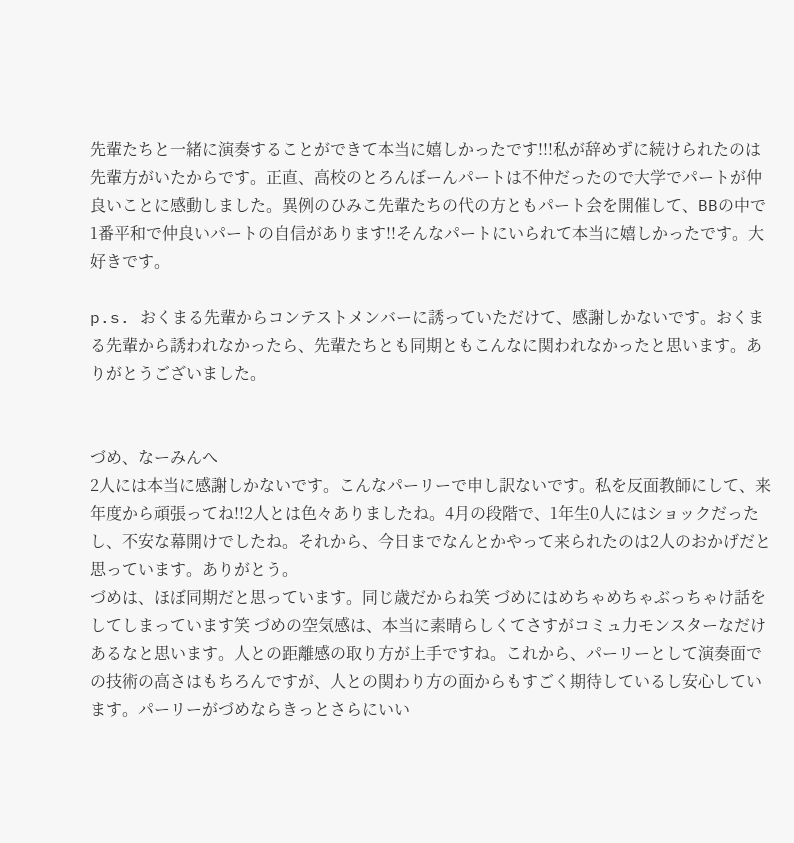先輩たちと一緒に演奏することができて本当に嬉しかったです!!!私が辞めずに続けられたのは先輩方がいたからです。正直、高校のとろんぼーんパートは不仲だったので大学でパートが仲良いことに感動しました。異例のひみこ先輩たちの代の方ともパート会を開催して、BBの中で1番平和で仲良いパートの自信があります!!そんなパートにいられて本当に嬉しかったです。大好きです。

p.s. おくまる先輩からコンテストメンバーに誘っていただけて、感謝しかないです。おくまる先輩から誘われなかったら、先輩たちとも同期ともこんなに関われなかったと思います。ありがとうございました。


づめ、なーみんへ
2人には本当に感謝しかないです。こんなパーリーで申し訳ないです。私を反面教師にして、来年度から頑張ってね!!2人とは色々ありましたね。4月の段階で、1年生0人にはショックだったし、不安な幕開けでしたね。それから、今日までなんとかやって来られたのは2人のおかげだと思っています。ありがとう。
づめは、ほぼ同期だと思っています。同じ歳だからね笑 づめにはめちゃめちゃぶっちゃけ話をしてしまっています笑 づめの空気感は、本当に素晴らしくてさすがコミュ力モンスターなだけあるなと思います。人との距離感の取り方が上手ですね。これから、パーリーとして演奏面での技術の高さはもちろんですが、人との関わり方の面からもすごく期待しているし安心しています。パーリーがづめならきっとさらにいい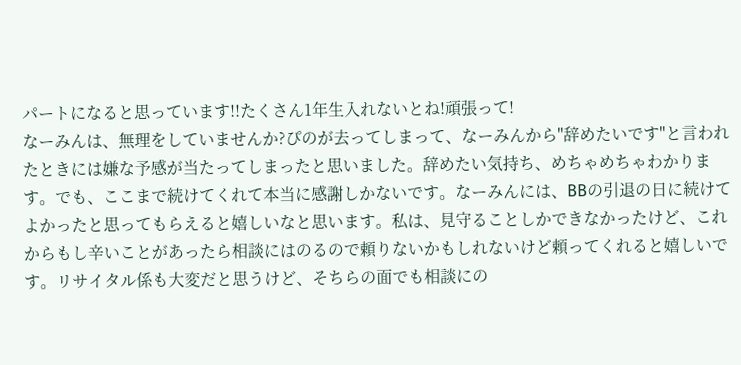パートになると思っています!!たくさん1年生入れないとね!頑張って!
なーみんは、無理をしていませんか?ぴのが去ってしまって、なーみんから"辞めたいです"と言われたときには嫌な予感が当たってしまったと思いました。辞めたい気持ち、めちゃめちゃわかります。でも、ここまで続けてくれて本当に感謝しかないです。なーみんには、BBの引退の日に続けてよかったと思ってもらえると嬉しいなと思います。私は、見守ることしかできなかったけど、これからもし辛いことがあったら相談にはのるので頼りないかもしれないけど頼ってくれると嬉しいです。リサイタル係も大変だと思うけど、そちらの面でも相談にの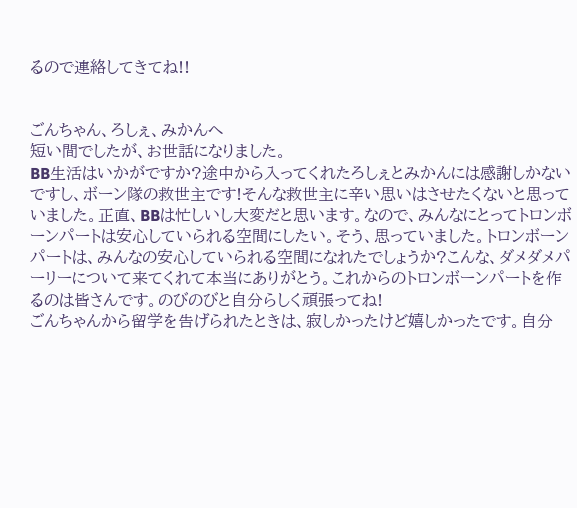るので連絡してきてね!!


ごんちゃん、ろしぇ、みかんへ
短い間でしたが、お世話になりました。
BB生活はいかがですか?途中から入ってくれたろしぇとみかんには感謝しかないですし、ボーン隊の救世主です!そんな救世主に辛い思いはさせたくないと思っていました。正直、BBは忙しいし大変だと思います。なので、みんなにとってトロンボーンパートは安心していられる空間にしたい。そう、思っていました。トロンボーンパートは、みんなの安心していられる空間になれたでしょうか?こんな、ダメダメパーリーについて来てくれて本当にありがとう。これからのトロンボーンパートを作るのは皆さんです。のびのびと自分らしく頑張ってね!
ごんちゃんから留学を告げられたときは、寂しかったけど嬉しかったです。自分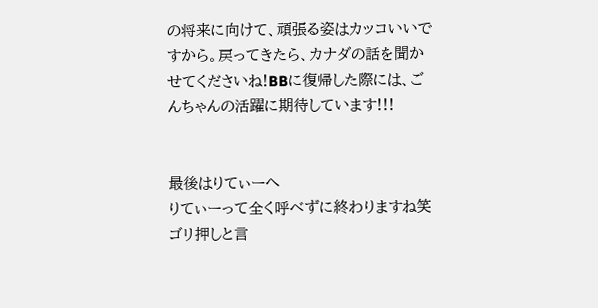の将来に向けて、頑張る姿はカッコいいですから。戻ってきたら、カナダの話を聞かせてくださいね!BBに復帰した際には、ごんちゃんの活躍に期待しています!!!


最後はりてぃーへ
りてぃーって全く呼べずに終わりますね笑
ゴリ押しと言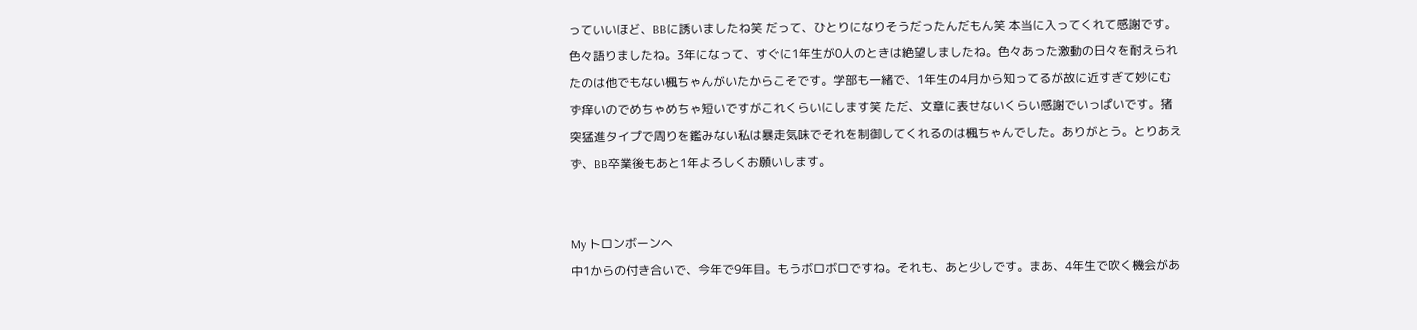っていいほど、BBに誘いましたね笑 だって、ひとりになりそうだったんだもん笑 本当に入ってくれて感謝です。色々語りましたね。3年になって、すぐに1年生が0人のときは絶望しましたね。色々あった激動の日々を耐えられたのは他でもない楓ちゃんがいたからこそです。学部も一緒で、1年生の4月から知ってるが故に近すぎて妙にむず痒いのでめちゃめちゃ短いですがこれくらいにします笑 ただ、文章に表せないくらい感謝でいっぱいです。猪突猛進タイプで周りを鑑みない私は暴走気味でそれを制御してくれるのは楓ちゃんでした。ありがとう。とりあえず、BB卒業後もあと1年よろしくお願いします。


My トロンボーンへ
中1からの付き合いで、今年で9年目。もうボロボロですね。それも、あと少しです。まあ、4年生で吹く機会があ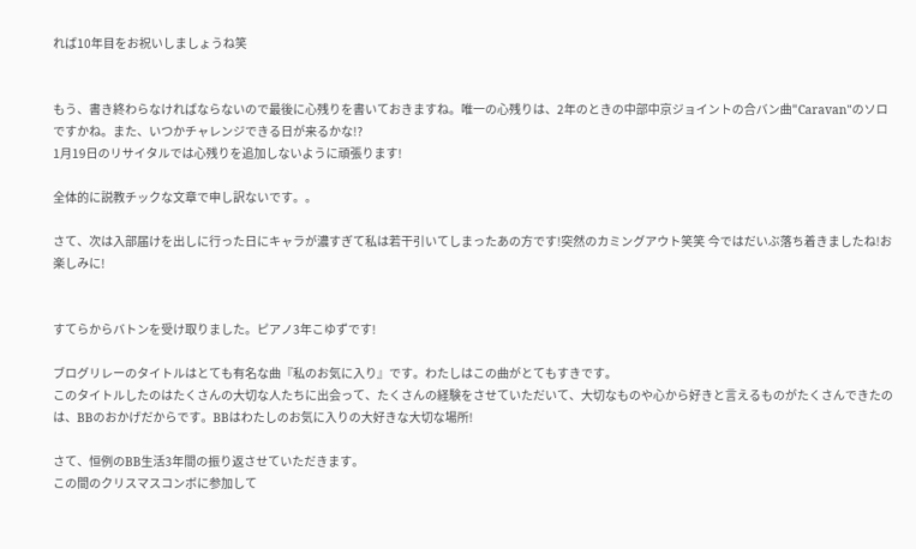れば10年目をお祝いしましょうね笑


もう、書き終わらなければならないので最後に心残りを書いておきますね。唯一の心残りは、2年のときの中部中京ジョイントの合バン曲"Caravan"のソロですかね。また、いつかチャレンジできる日が来るかな!?
1月19日のリサイタルでは心残りを追加しないように頑張ります!

全体的に説教チックな文章で申し訳ないです。。

さて、次は入部届けを出しに行った日にキャラが濃すぎて私は若干引いてしまったあの方です!突然のカミングアウト笑笑 今ではだいぶ落ち着きましたね!お楽しみに!


すてらからバトンを受け取りました。ピアノ3年こゆずです!

ブログリレーのタイトルはとても有名な曲『私のお気に入り』です。わたしはこの曲がとてもすきです。
このタイトルしたのはたくさんの大切な人たちに出会って、たくさんの経験をさせていただいて、大切なものや心から好きと言えるものがたくさんできたのは、BBのおかげだからです。BBはわたしのお気に入りの大好きな大切な場所!

さて、恒例のBB生活3年間の振り返させていただきます。
この間のクリスマスコンボに参加して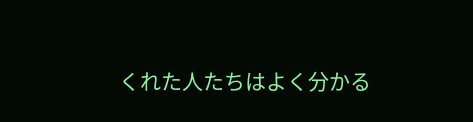くれた人たちはよく分かる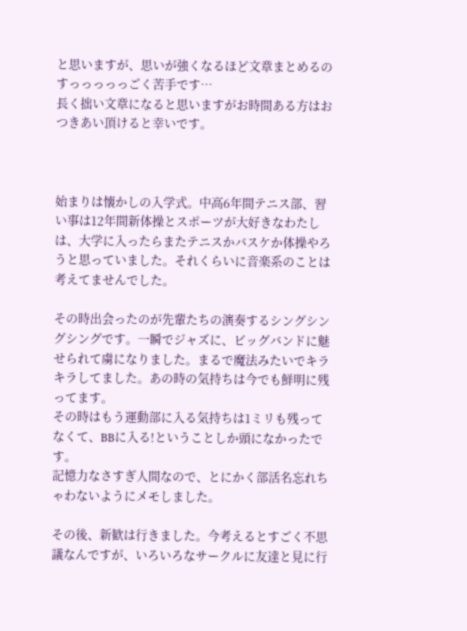と思いますが、思いが強くなるほど文章まとめるのすっっっっっごく苦手です…
長く拙い文章になると思いますがお時間ある方はおつきあい頂けると幸いです。



始まりは懐かしの入学式。中高6年間テニス部、習い事は12年間新体操とスポーツが大好きなわたしは、大学に入ったらまたテニスかバスケか体操やろうと思っていました。それくらいに音楽系のことは考えてませんでした。

その時出会ったのが先輩たちの演奏するシングシングシングです。一瞬でジャズに、ビッグバンドに魅せられて虜になりました。まるで魔法みたいでキラキラしてました。あの時の気持ちは今でも鮮明に残ってます。
その時はもう運動部に入る気持ちは1ミリも残ってなくて、BBに入る!ということしか頭になかったです。
記憶力なさすぎ人間なので、とにかく部活名忘れちゃわないようにメモしました。

その後、新歓は行きました。今考えるとすごく不思議なんですが、いろいろなサークルに友達と見に行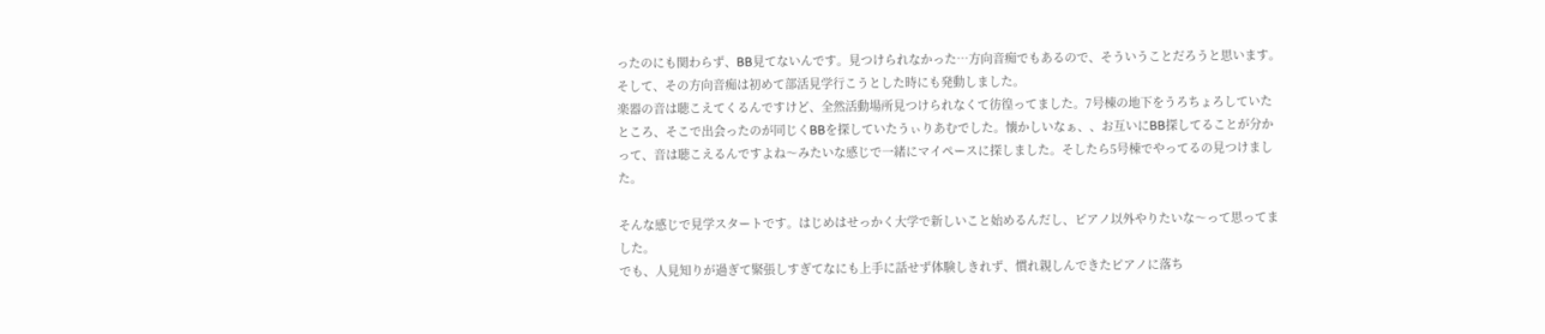ったのにも関わらず、BB見てないんです。見つけられなかった…方向音痴でもあるので、そういうことだろうと思います。
そして、その方向音痴は初めて部活見学行こうとした時にも発動しました。
楽器の音は聴こえてくるんですけど、全然活動場所見つけられなくて彷徨ってました。7号棟の地下をうろちょろしていたところ、そこで出会ったのが同じくBBを探していたうぃりあむでした。懐かしいなぁ、、お互いにBB探してることが分かって、音は聴こえるんですよね〜みたいな感じで一緒にマイペースに探しました。そしたら5号棟でやってるの見つけました。

そんな感じで見学スタートです。はじめはせっかく大学で新しいこと始めるんだし、ピアノ以外やりたいな〜って思ってました。
でも、人見知りが過ぎて緊張しすぎてなにも上手に話せず体験しきれず、慣れ親しんできたピアノに落ち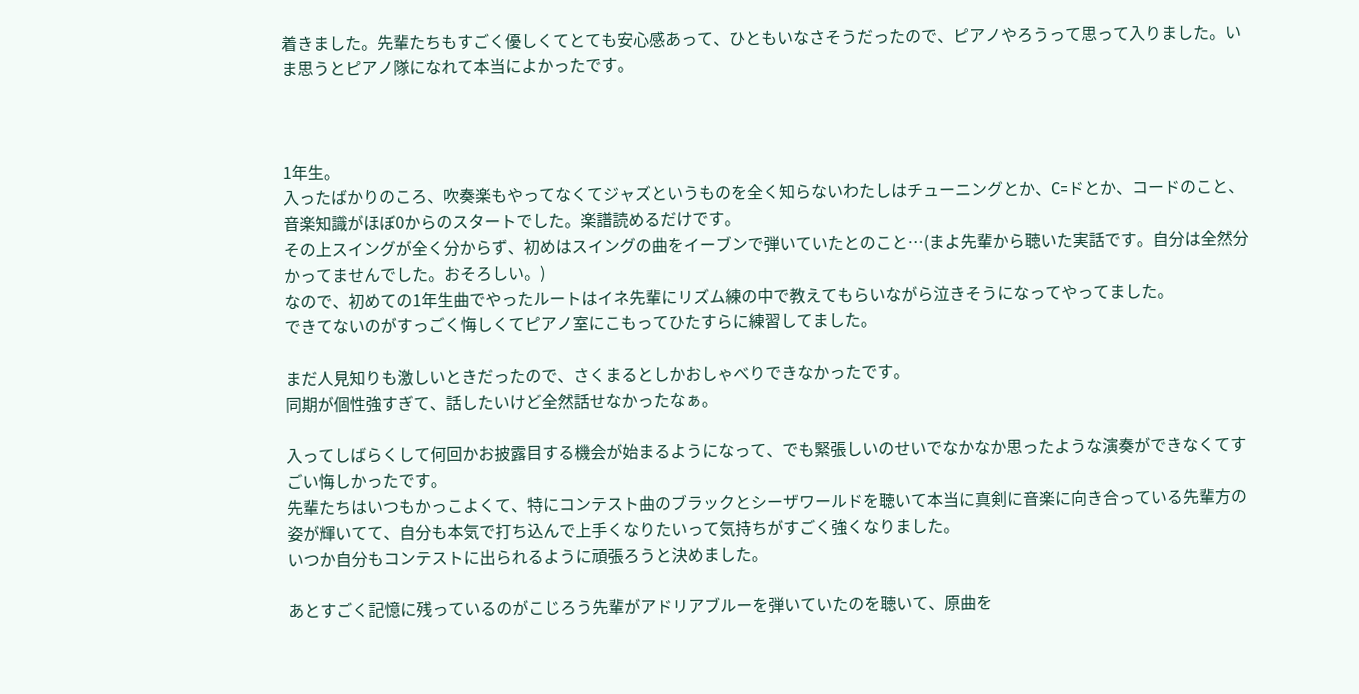着きました。先輩たちもすごく優しくてとても安心感あって、ひともいなさそうだったので、ピアノやろうって思って入りました。いま思うとピアノ隊になれて本当によかったです。



1年生。
入ったばかりのころ、吹奏楽もやってなくてジャズというものを全く知らないわたしはチューニングとか、C=ドとか、コードのこと、音楽知識がほぼ0からのスタートでした。楽譜読めるだけです。
その上スイングが全く分からず、初めはスイングの曲をイーブンで弾いていたとのこと…(まよ先輩から聴いた実話です。自分は全然分かってませんでした。おそろしい。)
なので、初めての1年生曲でやったルートはイネ先輩にリズム練の中で教えてもらいながら泣きそうになってやってました。
できてないのがすっごく悔しくてピアノ室にこもってひたすらに練習してました。

まだ人見知りも激しいときだったので、さくまるとしかおしゃべりできなかったです。
同期が個性強すぎて、話したいけど全然話せなかったなぁ。

入ってしばらくして何回かお披露目する機会が始まるようになって、でも緊張しいのせいでなかなか思ったような演奏ができなくてすごい悔しかったです。
先輩たちはいつもかっこよくて、特にコンテスト曲のブラックとシーザワールドを聴いて本当に真剣に音楽に向き合っている先輩方の姿が輝いてて、自分も本気で打ち込んで上手くなりたいって気持ちがすごく強くなりました。
いつか自分もコンテストに出られるように頑張ろうと決めました。

あとすごく記憶に残っているのがこじろう先輩がアドリアブルーを弾いていたのを聴いて、原曲を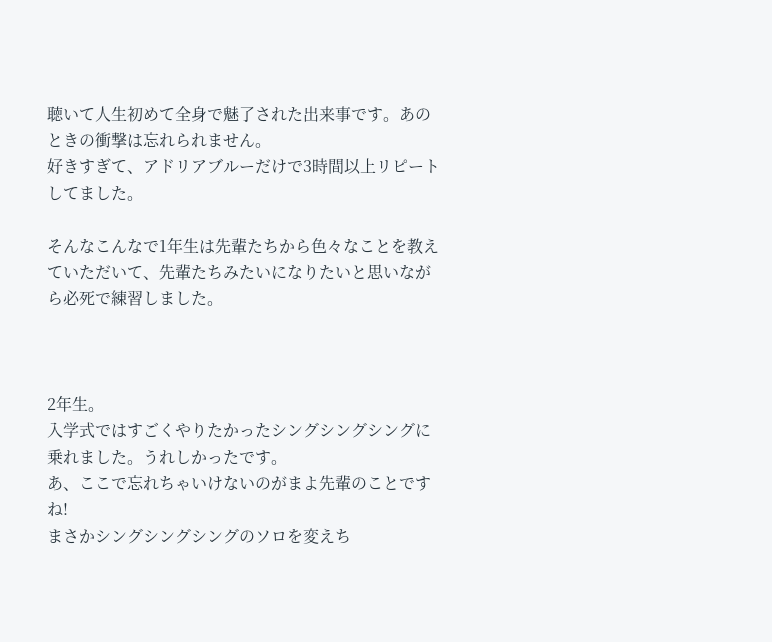聴いて人生初めて全身で魅了された出来事です。あのときの衝撃は忘れられません。
好きすぎて、アドリアブルーだけで3時間以上リピートしてました。

そんなこんなで1年生は先輩たちから色々なことを教えていただいて、先輩たちみたいになりたいと思いながら必死で練習しました。



2年生。
入学式ではすごくやりたかったシングシングシングに乗れました。うれしかったです。
あ、ここで忘れちゃいけないのがまよ先輩のことですね!
まさかシングシングシングのソロを変えち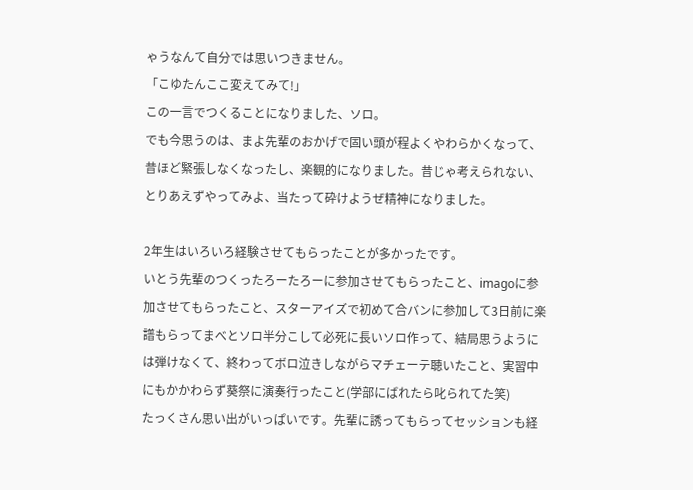ゃうなんて自分では思いつきません。
「こゆたんここ変えてみて!」
この一言でつくることになりました、ソロ。
でも今思うのは、まよ先輩のおかげで固い頭が程よくやわらかくなって、昔ほど緊張しなくなったし、楽観的になりました。昔じゃ考えられない、とりあえずやってみよ、当たって砕けようぜ精神になりました。

2年生はいろいろ経験させてもらったことが多かったです。
いとう先輩のつくったろーたろーに参加させてもらったこと、imagoに参加させてもらったこと、スターアイズで初めて合バンに参加して3日前に楽譜もらってまべとソロ半分こして必死に長いソロ作って、結局思うようには弾けなくて、終わってボロ泣きしながらマチェーテ聴いたこと、実習中にもかかわらず葵祭に演奏行ったこと(学部にばれたら叱られてた笑)
たっくさん思い出がいっぱいです。先輩に誘ってもらってセッションも経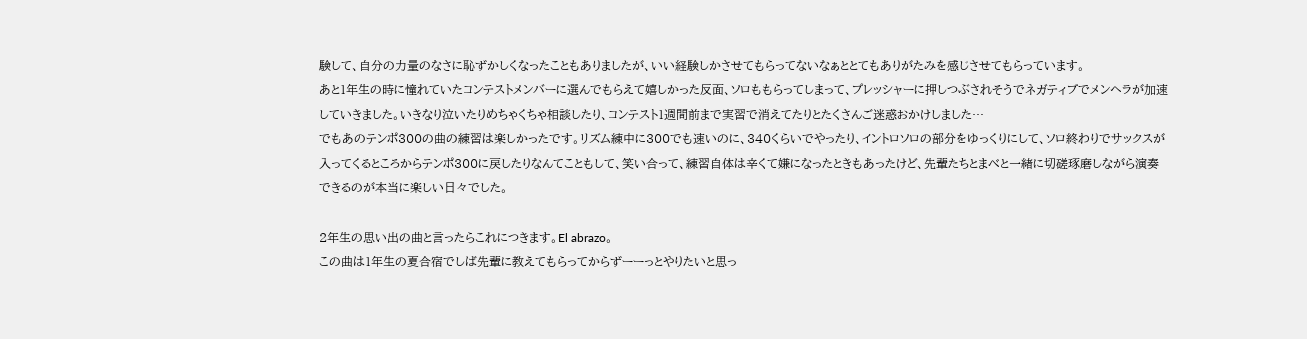験して、自分の力量のなさに恥ずかしくなったこともありましたが、いい経験しかさせてもらってないなぁととてもありがたみを感じさせてもらっています。
あと1年生の時に憧れていたコンテストメンバーに選んでもらえて嬉しかった反面、ソロももらってしまって、プレッシャーに押しつぶされそうでネガティブでメンヘラが加速していきました。いきなり泣いたりめちゃくちゃ相談したり、コンテスト1週間前まで実習で消えてたりとたくさんご迷惑おかけしました…
でもあのテンポ300の曲の練習は楽しかったです。リズム練中に300でも速いのに、340くらいでやったり、イントロソロの部分をゆっくりにして、ソロ終わりでサックスが入ってくるところからテンポ300に戻したりなんてこともして、笑い合って、練習自体は辛くて嫌になったときもあったけど、先輩たちとまべと一緒に切磋琢磨しながら演奏できるのが本当に楽しい日々でした。

2年生の思い出の曲と言ったらこれにつきます。El abrazo。
この曲は1年生の夏合宿でしば先輩に教えてもらってからずーーっとやりたいと思っ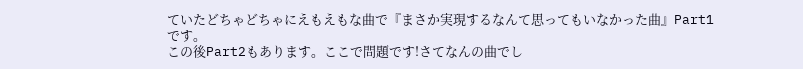ていたどちゃどちゃにえもえもな曲で『まさか実現するなんて思ってもいなかった曲』Part1です。
この後Part2もあります。ここで問題です!さてなんの曲でし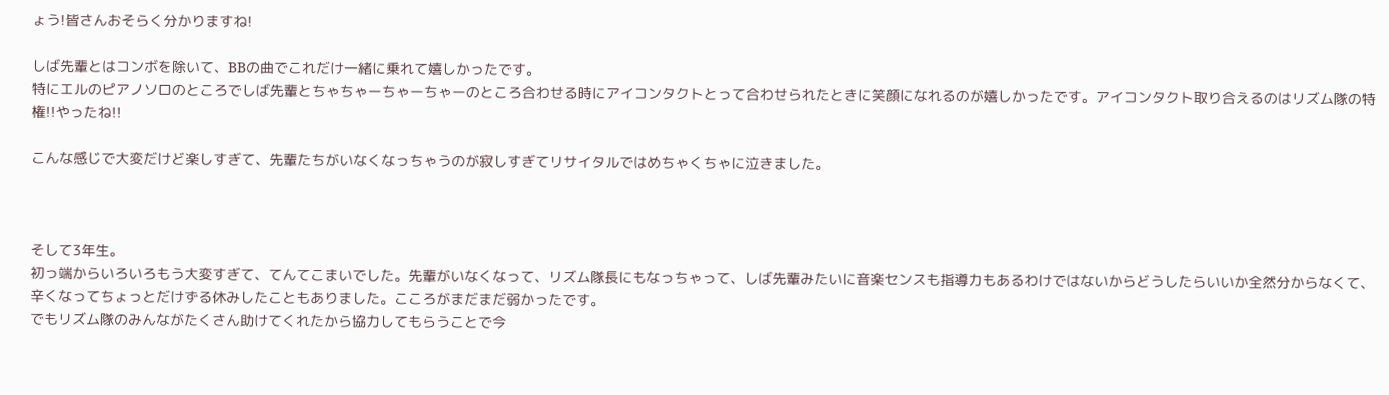ょう!皆さんおそらく分かりますね!

しば先輩とはコンボを除いて、BBの曲でこれだけ一緒に乗れて嬉しかったです。
特にエルのピアノソロのところでしば先輩とちゃちゃーちゃーちゃーのところ合わせる時にアイコンタクトとって合わせられたときに笑顔になれるのが嬉しかったです。アイコンタクト取り合えるのはリズム隊の特権!!やったね!!

こんな感じで大変だけど楽しすぎて、先輩たちがいなくなっちゃうのが寂しすぎてリサイタルではめちゃくちゃに泣きました。



そして3年生。
初っ端からいろいろもう大変すぎて、てんてこまいでした。先輩がいなくなって、リズム隊長にもなっちゃって、しば先輩みたいに音楽センスも指導力もあるわけではないからどうしたらいいか全然分からなくて、辛くなってちょっとだけずる休みしたこともありました。こころがまだまだ弱かったです。
でもリズム隊のみんながたくさん助けてくれたから協力してもらうことで今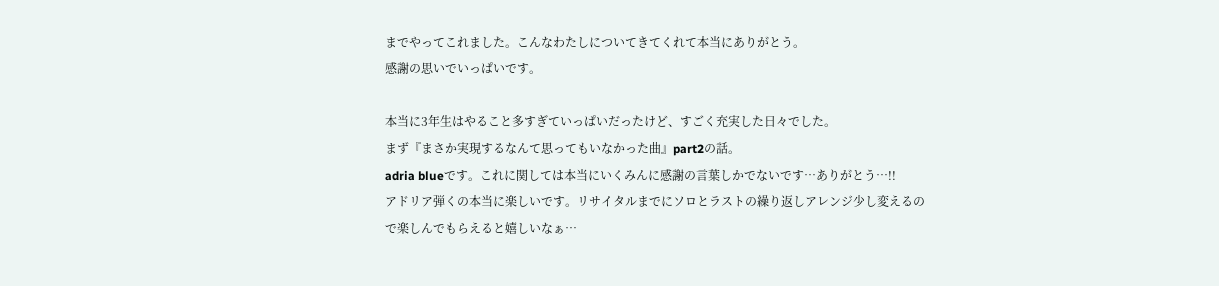までやってこれました。こんなわたしについてきてくれて本当にありがとう。
感謝の思いでいっぱいです。

本当に3年生はやること多すぎていっぱいだったけど、すごく充実した日々でした。
まず『まさか実現するなんて思ってもいなかった曲』part2の話。
adria blueです。これに関しては本当にいくみんに感謝の言葉しかでないです…ありがとう…!!
アドリア弾くの本当に楽しいです。リサイタルまでにソロとラストの繰り返しアレンジ少し変えるので楽しんでもらえると嬉しいなぁ…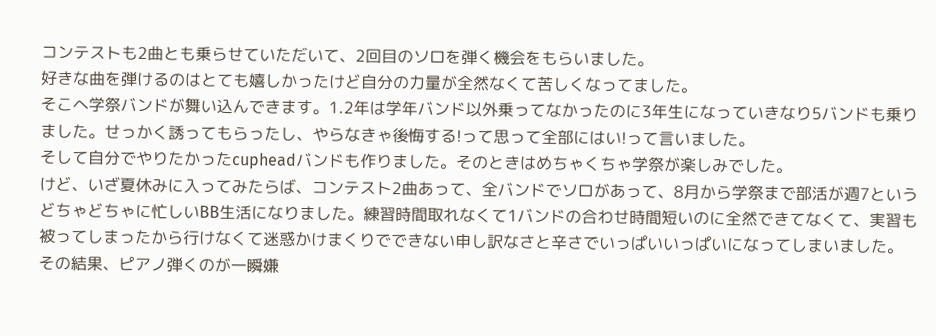コンテストも2曲とも乗らせていただいて、2回目のソロを弾く機会をもらいました。
好きな曲を弾けるのはとても嬉しかったけど自分の力量が全然なくて苦しくなってました。
そこへ学祭バンドが舞い込んできます。1.2年は学年バンド以外乗ってなかったのに3年生になっていきなり5バンドも乗りました。せっかく誘ってもらったし、やらなきゃ後悔する!って思って全部にはい!って言いました。
そして自分でやりたかったcupheadバンドも作りました。そのときはめちゃくちゃ学祭が楽しみでした。
けど、いざ夏休みに入ってみたらば、コンテスト2曲あって、全バンドでソロがあって、8月から学祭まで部活が週7というどちゃどちゃに忙しいBB生活になりました。練習時間取れなくて1バンドの合わせ時間短いのに全然できてなくて、実習も被ってしまったから行けなくて迷惑かけまくりでできない申し訳なさと辛さでいっぱいいっぱいになってしまいました。
その結果、ピアノ弾くのが一瞬嫌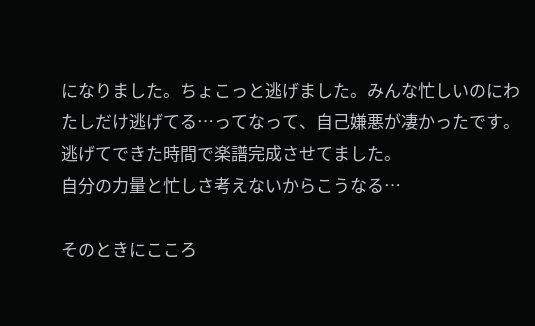になりました。ちょこっと逃げました。みんな忙しいのにわたしだけ逃げてる…ってなって、自己嫌悪が凄かったです。逃げてできた時間で楽譜完成させてました。
自分の力量と忙しさ考えないからこうなる…

そのときにこころ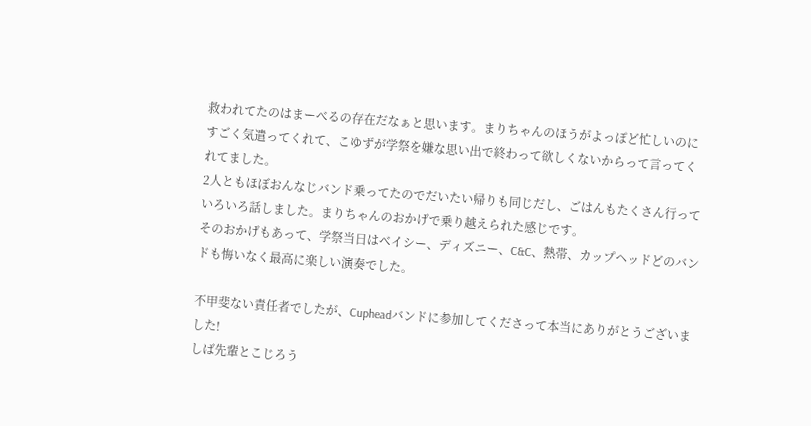救われてたのはまーべるの存在だなぁと思います。まりちゃんのほうがよっぽど忙しいのにすごく気遣ってくれて、こゆずが学祭を嫌な思い出で終わって欲しくないからって言ってくれてました。
2人ともほぼおんなじバンド乗ってたのでだいたい帰りも同じだし、ごはんもたくさん行っていろいろ話しました。まりちゃんのおかげで乗り越えられた感じです。
そのおかげもあって、学祭当日はベイシー、ディズニー、C&C、熱帯、カップヘッドどのバンドも悔いなく最高に楽しい演奏でした。

不甲斐ない責任者でしたが、Cupheadバンドに参加してくださって本当にありがとうございました!
しば先輩とこじろう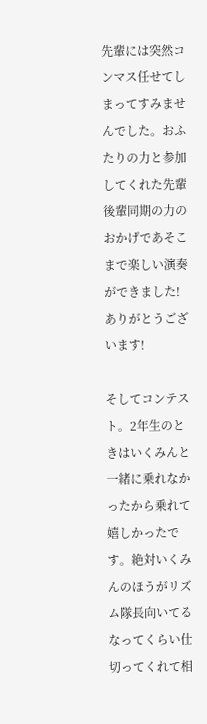先輩には突然コンマス任せてしまってすみませんでした。おふたりの力と参加してくれた先輩後輩同期の力のおかげであそこまで楽しい演奏ができました!
ありがとうございます!

そしてコンテスト。2年生のときはいくみんと一緒に乗れなかったから乗れて嬉しかったです。絶対いくみんのほうがリズム隊長向いてるなってくらい仕切ってくれて相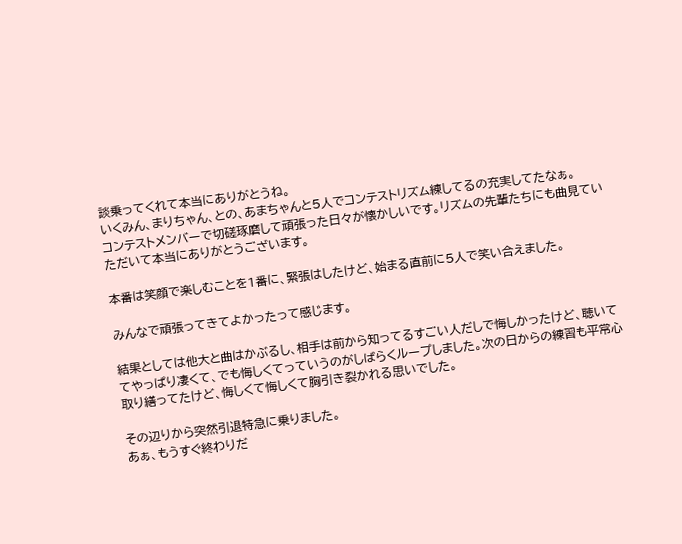談乗ってくれて本当にありがとうね。
いくみん、まりちゃん、との、あまちゃんと5人でコンテストリズム練してるの充実してたなぁ。
コンテストメンバーで切磋琢磨して頑張った日々が懐かしいです。リズムの先輩たちにも曲見ていただいて本当にありがとうございます。

本番は笑顔で楽しむことを1番に、緊張はしたけど、始まる直前に5人で笑い合えました。

みんなで頑張ってきてよかったって感じます。

結果としては他大と曲はかぶるし、相手は前から知ってるすごい人だしで悔しかったけど、聴いててやっぱり凄くて、でも悔しくてっていうのがしばらくループしました。次の日からの練習も平常心取り繕ってたけど、悔しくて悔しくて胸引き裂かれる思いでした。

その辺りから突然引退特急に乗りました。
あぁ、もうすぐ終わりだ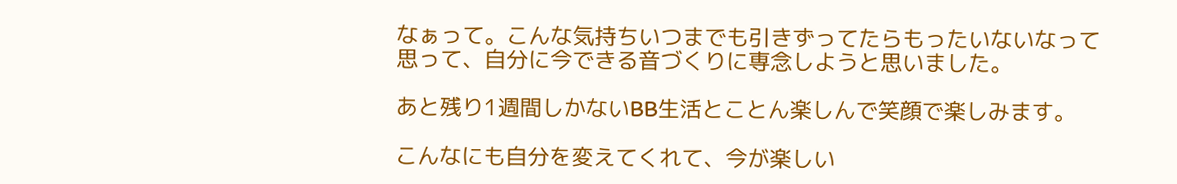なぁって。こんな気持ちいつまでも引きずってたらもったいないなって思って、自分に今できる音づくりに専念しようと思いました。

あと残り1週間しかないBB生活とことん楽しんで笑顔で楽しみます。

こんなにも自分を変えてくれて、今が楽しい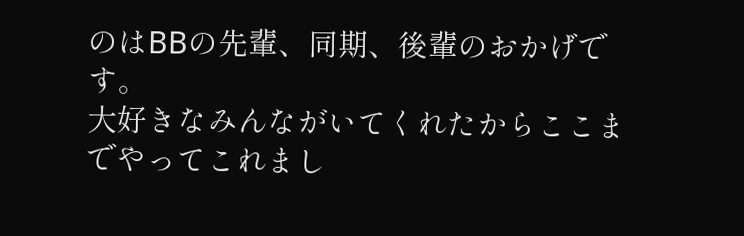のはBBの先輩、同期、後輩のおかげです。
大好きなみんながいてくれたからここまでやってこれまし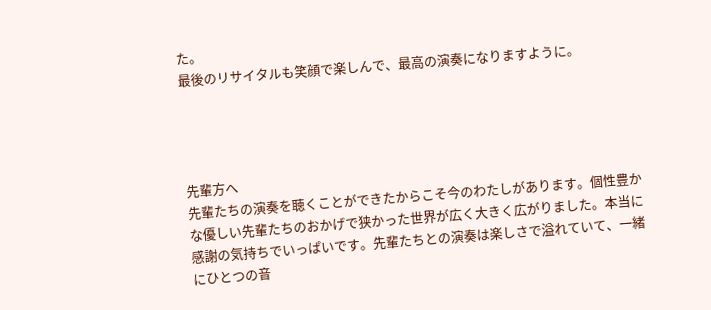た。
最後のリサイタルも笑顔で楽しんで、最高の演奏になりますように。




先輩方へ
先輩たちの演奏を聴くことができたからこそ今のわたしがあります。個性豊かな優しい先輩たちのおかげで狭かった世界が広く大きく広がりました。本当に感謝の気持ちでいっぱいです。先輩たちとの演奏は楽しさで溢れていて、一緒にひとつの音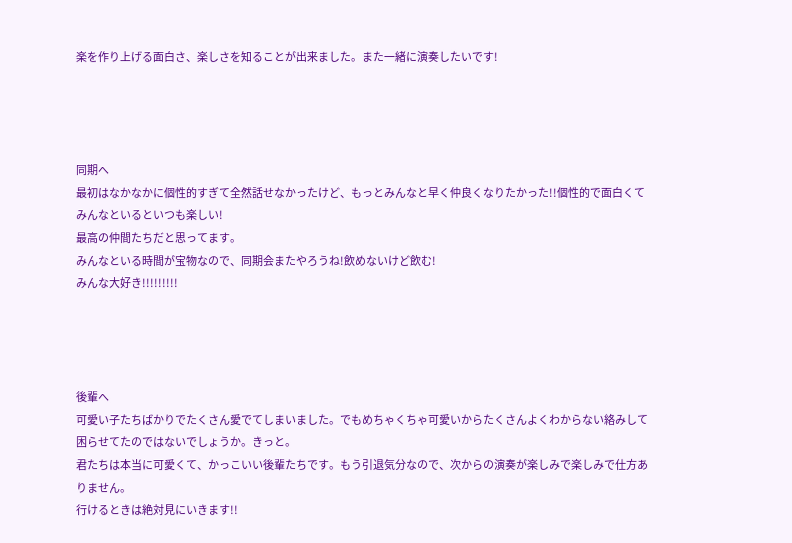楽を作り上げる面白さ、楽しさを知ることが出来ました。また一緒に演奏したいです!




同期へ
最初はなかなかに個性的すぎて全然話せなかったけど、もっとみんなと早く仲良くなりたかった!!個性的で面白くてみんなといるといつも楽しい!
最高の仲間たちだと思ってます。
みんなといる時間が宝物なので、同期会またやろうね!飲めないけど飲む!
みんな大好き!!!!!!!!!




後輩へ
可愛い子たちばかりでたくさん愛でてしまいました。でもめちゃくちゃ可愛いからたくさんよくわからない絡みして困らせてたのではないでしょうか。きっと。
君たちは本当に可愛くて、かっこいい後輩たちです。もう引退気分なので、次からの演奏が楽しみで楽しみで仕方ありません。
行けるときは絶対見にいきます!!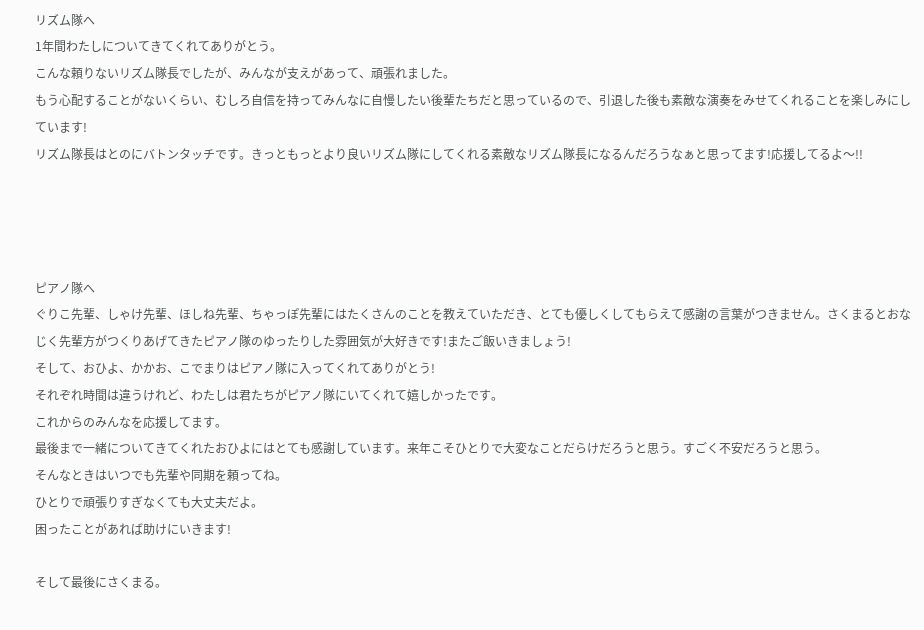リズム隊へ
1年間わたしについてきてくれてありがとう。
こんな頼りないリズム隊長でしたが、みんなが支えがあって、頑張れました。
もう心配することがないくらい、むしろ自信を持ってみんなに自慢したい後輩たちだと思っているので、引退した後も素敵な演奏をみせてくれることを楽しみにしています!
リズム隊長はとのにバトンタッチです。きっともっとより良いリズム隊にしてくれる素敵なリズム隊長になるんだろうなぁと思ってます!応援してるよ〜!!




ピアノ隊へ
ぐりこ先輩、しゃけ先輩、ほしね先輩、ちゃっぽ先輩にはたくさんのことを教えていただき、とても優しくしてもらえて感謝の言葉がつきません。さくまるとおなじく先輩方がつくりあげてきたピアノ隊のゆったりした雰囲気が大好きです!またご飯いきましょう!
そして、おひよ、かかお、こでまりはピアノ隊に入ってくれてありがとう!
それぞれ時間は違うけれど、わたしは君たちがピアノ隊にいてくれて嬉しかったです。
これからのみんなを応援してます。
最後まで一緒についてきてくれたおひよにはとても感謝しています。来年こそひとりで大変なことだらけだろうと思う。すごく不安だろうと思う。
そんなときはいつでも先輩や同期を頼ってね。
ひとりで頑張りすぎなくても大丈夫だよ。
困ったことがあれば助けにいきます!

そして最後にさくまる。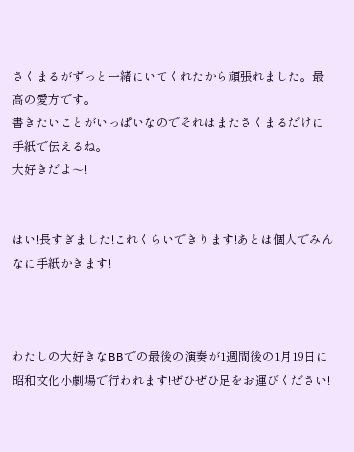さくまるがずっと一緒にいてくれたから頑張れました。最高の愛方です。
書きたいことがいっぱいなのでそれはまたさくまるだけに手紙で伝えるね。
大好きだよ〜!


はい!長すぎました!これくらいできります!あとは個人でみんなに手紙かきます!



わたしの大好きなBBでの最後の演奏が1週間後の1月19日に昭和文化小劇場で行われます!ぜひぜひ足をお運びください!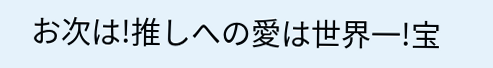お次は!推しへの愛は世界一!宝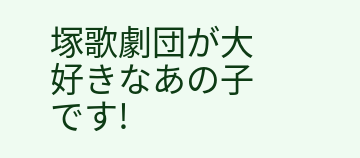塚歌劇団が大好きなあの子です!